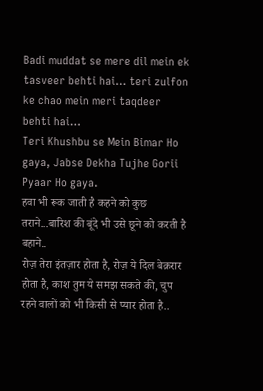Badi muddat se mere dil mein ek tasveer behti hai… teri zulfon ke chao mein meri taqdeer behti hai…
Teri Khushbu se Mein Bimar Ho gaya, Jabse Dekha Tujhe Gorii Pyaar Ho gaya.
हवा भी रूक जाती है कहने को कुछ तराने...बारिश की बूंदे भी उसे छूने को करती है बहाने..
रोज़ तेरा इंतज़ार होता है, रोज़ ये दिल बेक़रार होता है, काश तुम ये समझ सकते की, चुप रहने वालों को भी किसी से प्यार होता है..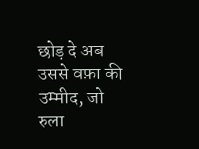छोड़ दे अब उससे वफ़ा की उम्मीद, जो रुला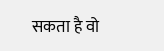सकता है वो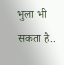भुला भी सकता है..